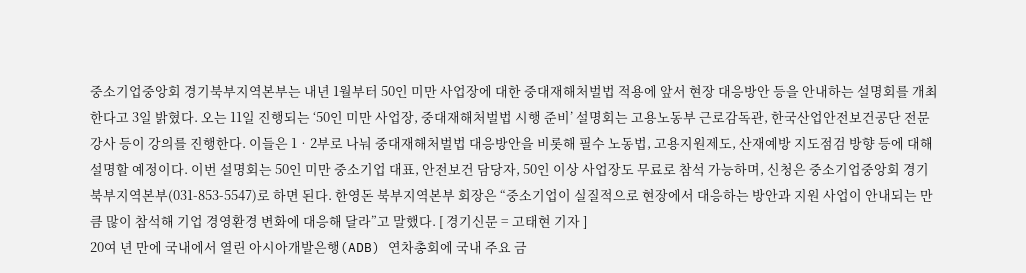중소기업중앙회 경기북부지역본부는 내년 1월부터 50인 미만 사업장에 대한 중대재해처벌법 적용에 앞서 현장 대응방안 등을 안내하는 설명회를 개최한다고 3일 밝혔다. 오는 11일 진행되는 ‘50인 미만 사업장, 중대재해처벌법 시행 준비’ 설명회는 고용노동부 근로감독관, 한국산업안전보건공단 전문 강사 등이 강의를 진행한다. 이들은 1‧2부로 나눠 중대재해처벌법 대응방안을 비롯해 필수 노동법, 고용지원제도, 산재예방 지도점검 방향 등에 대해 설명할 예정이다. 이번 설명회는 50인 미만 중소기업 대표, 안전보건 담당자, 50인 이상 사업장도 무료로 참석 가능하며, 신청은 중소기업중앙회 경기북부지역본부(031-853-5547)로 하면 된다. 한영돈 북부지역본부 회장은 “중소기업이 실질적으로 현장에서 대응하는 방안과 지원 사업이 안내되는 만큼 많이 참석해 기업 경영환경 변화에 대응해 달라”고 말했다. [ 경기신문 = 고태현 기자 ]
20여 년 만에 국내에서 열린 아시아개발은행(ADB) 연차총회에 국내 주요 금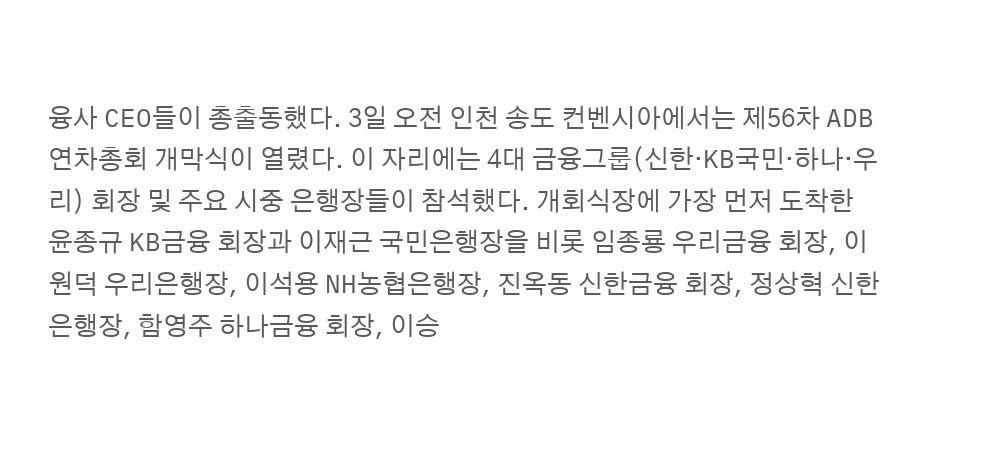융사 CEO들이 총출동했다. 3일 오전 인천 송도 컨벤시아에서는 제56차 ADB 연차총회 개막식이 열렸다. 이 자리에는 4대 금융그룹(신한·KB국민·하나·우리) 회장 및 주요 시중 은행장들이 참석했다. 개회식장에 가장 먼저 도착한 윤종규 KB금융 회장과 이재근 국민은행장을 비롯 임종룡 우리금융 회장, 이원덕 우리은행장, 이석용 NH농협은행장, 진옥동 신한금융 회장, 정상혁 신한은행장, 함영주 하나금융 회장, 이승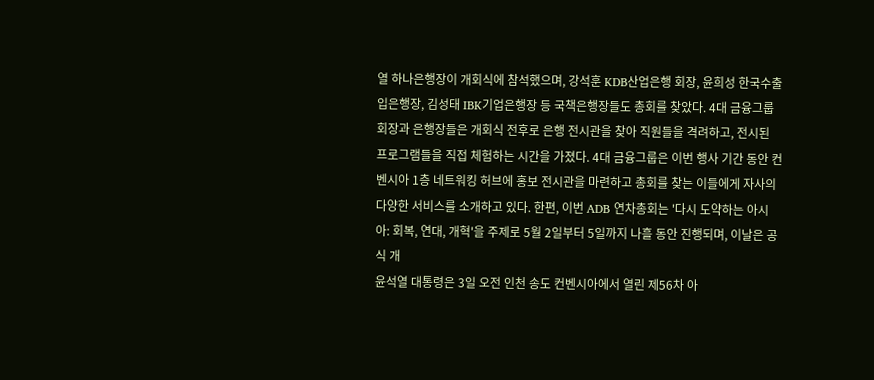열 하나은행장이 개회식에 참석했으며, 강석훈 KDB산업은행 회장, 윤희성 한국수출입은행장, 김성태 IBK기업은행장 등 국책은행장들도 총회를 찾았다. 4대 금융그룹 회장과 은행장들은 개회식 전후로 은행 전시관을 찾아 직원들을 격려하고, 전시된 프로그램들을 직접 체험하는 시간을 가졌다. 4대 금융그룹은 이번 행사 기간 동안 컨벤시아 1층 네트워킹 허브에 홍보 전시관을 마련하고 총회를 찾는 이들에게 자사의 다양한 서비스를 소개하고 있다. 한편, 이번 ADB 연차총회는 '다시 도약하는 아시아: 회복, 연대, 개혁'을 주제로 5월 2일부터 5일까지 나흘 동안 진행되며, 이날은 공식 개
윤석열 대통령은 3일 오전 인천 송도 컨벤시아에서 열린 제56차 아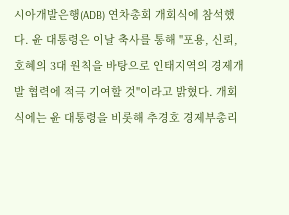시아개발은행(ADB) 연차총회 개회식에 참석했다. 윤 대통령은 이날 축사를 통해 "포용, 신뢰, 호혜의 3대 원칙을 바탕으로 인태지역의 경제개발 협력에 적극 기여할 것"이라고 밝혔다. 개회식에는 윤 대통령을 비롯해 추경호 경제부총리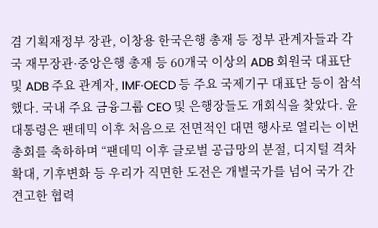겸 기획재정부 장관, 이창용 한국은행 총재 등 정부 관계자들과 각국 재무장관·중앙은행 총재 등 60개국 이상의 ADB 회원국 대표단 및 ADB 주요 관계자, IMF·OECD 등 주요 국제기구 대표단 등이 참석했다. 국내 주요 금융그룹 CEO 및 은행장들도 개회식을 찾았다. 윤 대통령은 팬데믹 이후 처음으로 전면적인 대면 행사로 열리는 이번 총회를 축하하며 “팬데믹 이후 글로벌 공급망의 분절, 디지털 격차 확대, 기후변화 등 우리가 직면한 도전은 개별국가를 넘어 국가 간 견고한 협력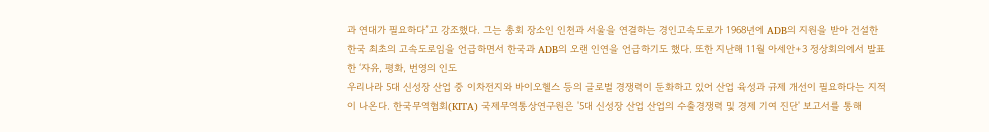과 연대가 필요하다”고 강조했다. 그는 총회 장소인 인천과 서울을 연결하는 경인고속도로가 1968년에 ADB의 지원을 받아 건설한 한국 최초의 고속도로임을 언급하면서 한국과 ADB의 오랜 인연을 언급하기도 했다. 또한 지난해 11월 아세안+3 정상회의에서 발표한 ‘자유, 평화, 번영의 인도
우리나라 5대 신성장 산업 중 이차전지와 바이오헬스 등의 글로벌 경쟁력이 둔화하고 있어 산업 육성과 규제 개선이 필요하다는 지적이 나온다. 한국무역협회(KITA) 국제무역통상연구원은 '5대 신성장 산업 산업의 수출경쟁력 및 경제 기여 진단' 보고서를 통해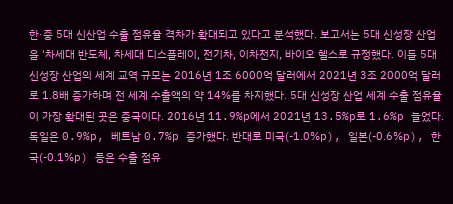한·중 5대 신산업 수출 점유율 격차가 확대되고 있다고 분석했다. 보고서는 5대 신성장 산업을 '차세대 반도체, 차세대 디스플레이, 전기차, 이차전지, 바이오 헬스로 규정했다. 이들 5대 신성장 산업의 세계 교역 규모는 2016년 1조 6000억 달러에서 2021년 3조 2000억 달러로 1.8배 증가하며 전 세계 수출액의 약 14%를 차지했다. 5대 신성장 산업 세계 수출 점유율이 가장 확대된 곳은 중국이다. 2016년 11.9%p에서 2021년 13.5%p로 1.6%p 늘었다. 독일은 0.9%p, 베트남 0.7%p 증가했다. 반대로 미국(-1.0%p), 일본(-0.6%p), 한국(-0.1%p) 등은 수출 점유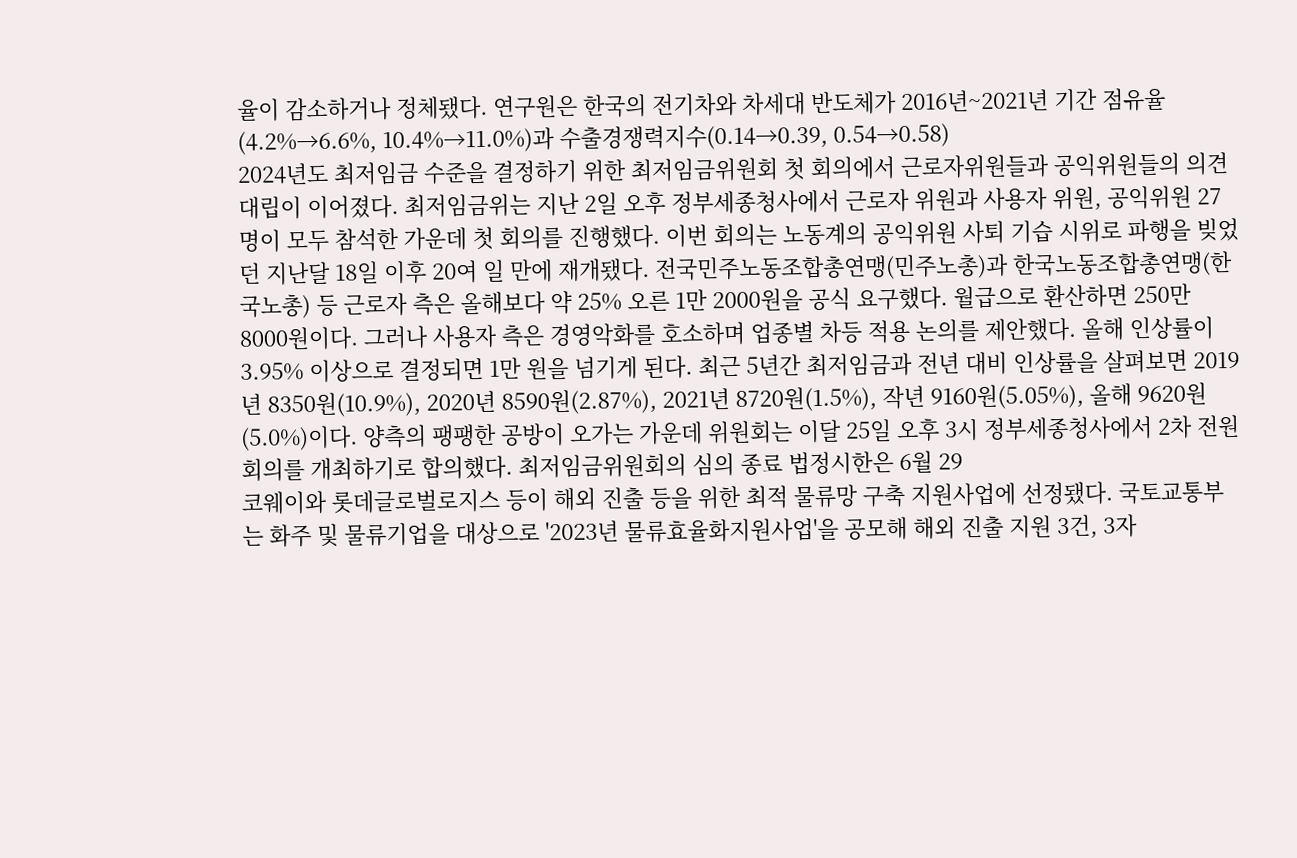율이 감소하거나 정체됐다. 연구원은 한국의 전기차와 차세대 반도체가 2016년~2021년 기간 점유율(4.2%→6.6%, 10.4%→11.0%)과 수출경쟁력지수(0.14→0.39, 0.54→0.58)
2024년도 최저임금 수준을 결정하기 위한 최저임금위원회 첫 회의에서 근로자위원들과 공익위원들의 의견 대립이 이어졌다. 최저임금위는 지난 2일 오후 정부세종청사에서 근로자 위원과 사용자 위원, 공익위원 27명이 모두 참석한 가운데 첫 회의를 진행했다. 이번 회의는 노동계의 공익위원 사퇴 기습 시위로 파행을 빚었던 지난달 18일 이후 20여 일 만에 재개됐다. 전국민주노동조합총연맹(민주노총)과 한국노동조합총연맹(한국노총) 등 근로자 측은 올해보다 약 25% 오른 1만 2000원을 공식 요구했다. 월급으로 환산하면 250만 8000원이다. 그러나 사용자 측은 경영악화를 호소하며 업종별 차등 적용 논의를 제안했다. 올해 인상률이 3.95% 이상으로 결정되면 1만 원을 넘기게 된다. 최근 5년간 최저임금과 전년 대비 인상률을 살펴보면 2019년 8350원(10.9%), 2020년 8590원(2.87%), 2021년 8720원(1.5%), 작년 9160원(5.05%), 올해 9620원(5.0%)이다. 양측의 팽팽한 공방이 오가는 가운데 위원회는 이달 25일 오후 3시 정부세종청사에서 2차 전원회의를 개최하기로 합의했다. 최저임금위원회의 심의 종료 법정시한은 6월 29
코웨이와 롯데글로벌로지스 등이 해외 진출 등을 위한 최적 물류망 구축 지원사업에 선정됐다. 국토교통부는 화주 및 물류기업을 대상으로 '2023년 물류효율화지원사업'을 공모해 해외 진출 지원 3건, 3자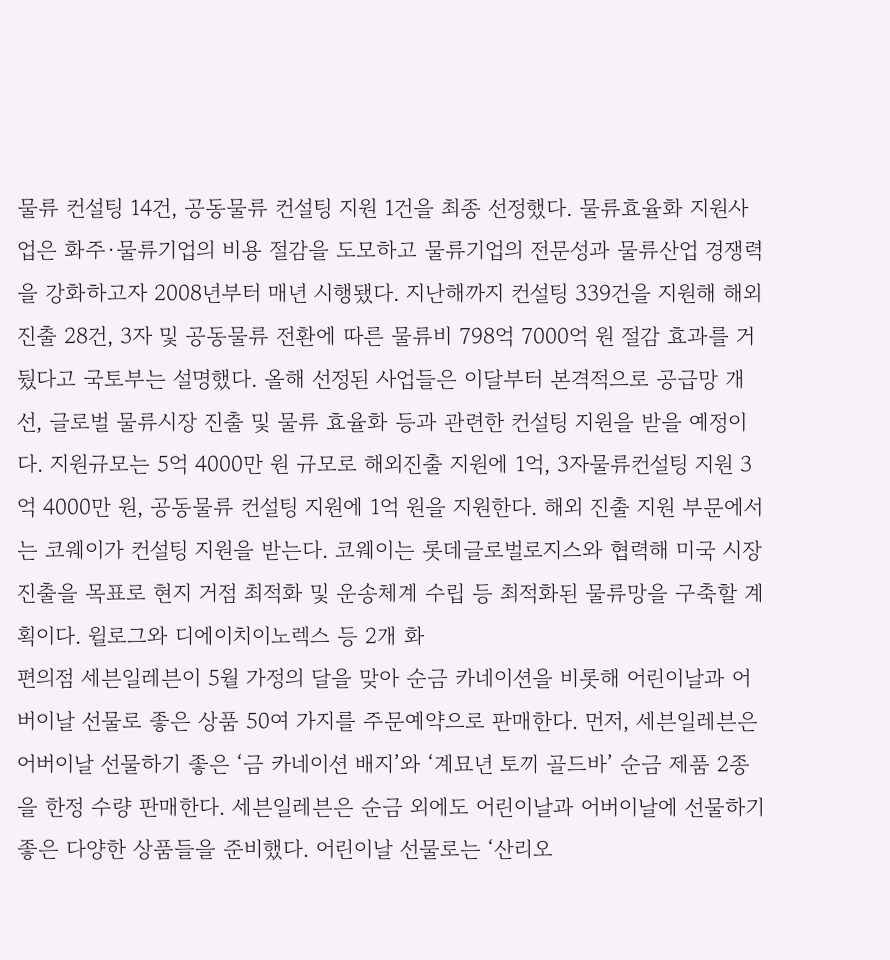물류 컨설팅 14건, 공동물류 컨설팅 지원 1건을 최종 선정했다. 물류효율화 지원사업은 화주·물류기업의 비용 절감을 도모하고 물류기업의 전문성과 물류산업 경쟁력을 강화하고자 2008년부터 매년 시행됐다. 지난해까지 컨설팅 339건을 지원해 해외 진출 28건, 3자 및 공동물류 전환에 따른 물류비 798억 7000억 원 절감 효과를 거뒀다고 국토부는 설명했다. 올해 선정된 사업들은 이달부터 본격적으로 공급망 개선, 글로벌 물류시장 진출 및 물류 효율화 등과 관련한 컨설팅 지원을 받을 예정이다. 지원규모는 5억 4000만 원 규모로 해외진출 지원에 1억, 3자물류컨설팅 지원 3억 4000만 원, 공동물류 컨설팅 지원에 1억 원을 지원한다. 해외 진출 지원 부문에서는 코웨이가 컨설팅 지원을 받는다. 코웨이는 롯데글로벌로지스와 협력해 미국 시장 진출을 목표로 현지 거점 최적화 및 운송체계 수립 등 최적화된 물류망을 구축할 계획이다. 윌로그와 디에이치이노렉스 등 2개 화
편의점 세븐일레븐이 5월 가정의 달을 맞아 순금 카네이션을 비롯해 어린이날과 어버이날 선물로 좋은 상품 50여 가지를 주문예약으로 판매한다. 먼저, 세븐일레븐은 어버이날 선물하기 좋은 ‘금 카네이션 배지’와 ‘계묘년 토끼 골드바’ 순금 제품 2종을 한정 수량 판매한다. 세븐일레븐은 순금 외에도 어린이날과 어버이날에 선물하기 좋은 다양한 상품들을 준비했다. 어린이날 선물로는 ‘산리오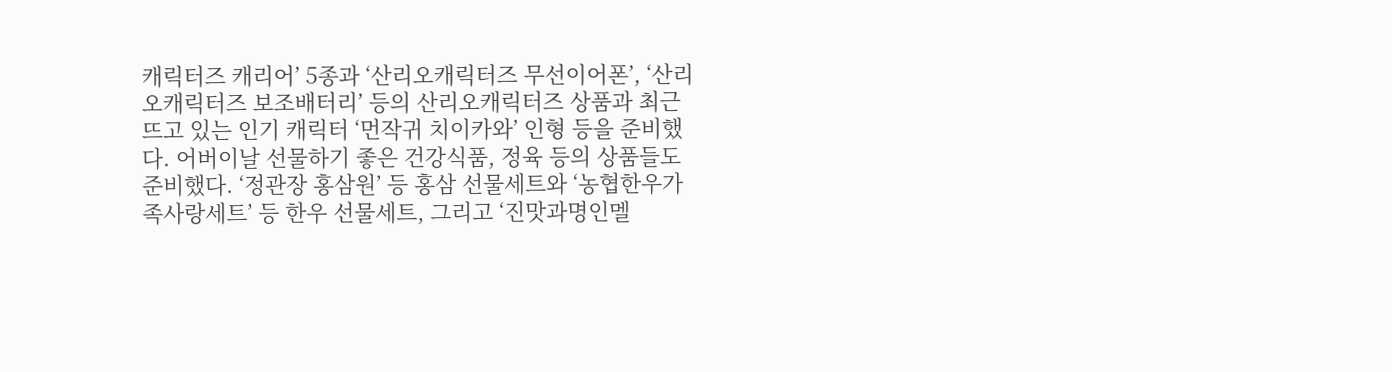캐릭터즈 캐리어’ 5종과 ‘산리오캐릭터즈 무선이어폰’, ‘산리오캐릭터즈 보조배터리’ 등의 산리오캐릭터즈 상품과 최근 뜨고 있는 인기 캐릭터 ‘먼작귀 치이카와’ 인형 등을 준비했다. 어버이날 선물하기 좋은 건강식품, 정육 등의 상품들도 준비했다. ‘정관장 홍삼원’ 등 홍삼 선물세트와 ‘농협한우가족사랑세트’ 등 한우 선물세트, 그리고 ‘진맛과명인멜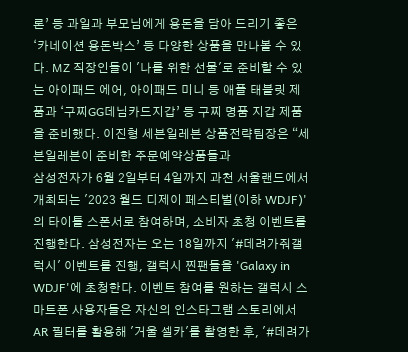론’ 등 과일과 부모님에게 용돈을 담아 드리기 좋은 ‘카네이션 용돈박스’ 등 다양한 상품을 만나볼 수 있다. MZ 직장인들이 '나를 위한 선물'로 준비할 수 있는 아이패드 에어, 아이패드 미니 등 애플 태블릿 제품과 ‘구찌GG데님카드지갑’ 등 구찌 명품 지갑 제품을 준비했다. 이진형 세븐일레븐 상품전략팀장은 “세븐일레븐이 준비한 주문예약상품들과
삼성전자가 6월 2일부터 4일까지 과천 서울랜드에서 개최되는 '2023 월드 디제이 페스티벌(이하 WDJF)'의 타이틀 스폰서로 참여하며, 소비자 초청 이벤트를 진행한다. 삼성전자는 오는 18일까지 '#데려가줘갤럭시' 이벤트를 진행, 갤럭시 찐팬들을 'Galaxy in WDJF'에 초청한다. 이벤트 참여를 원하는 갤럭시 스마트폰 사용자들은 자신의 인스타그램 스토리에서 AR 필터를 활용해 '거울 셀카'를 촬영한 후, '#데려가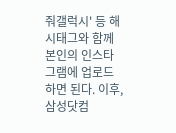줘갤럭시' 등 해시태그와 함께 본인의 인스타그램에 업로드하면 된다. 이후, 삼성닷컴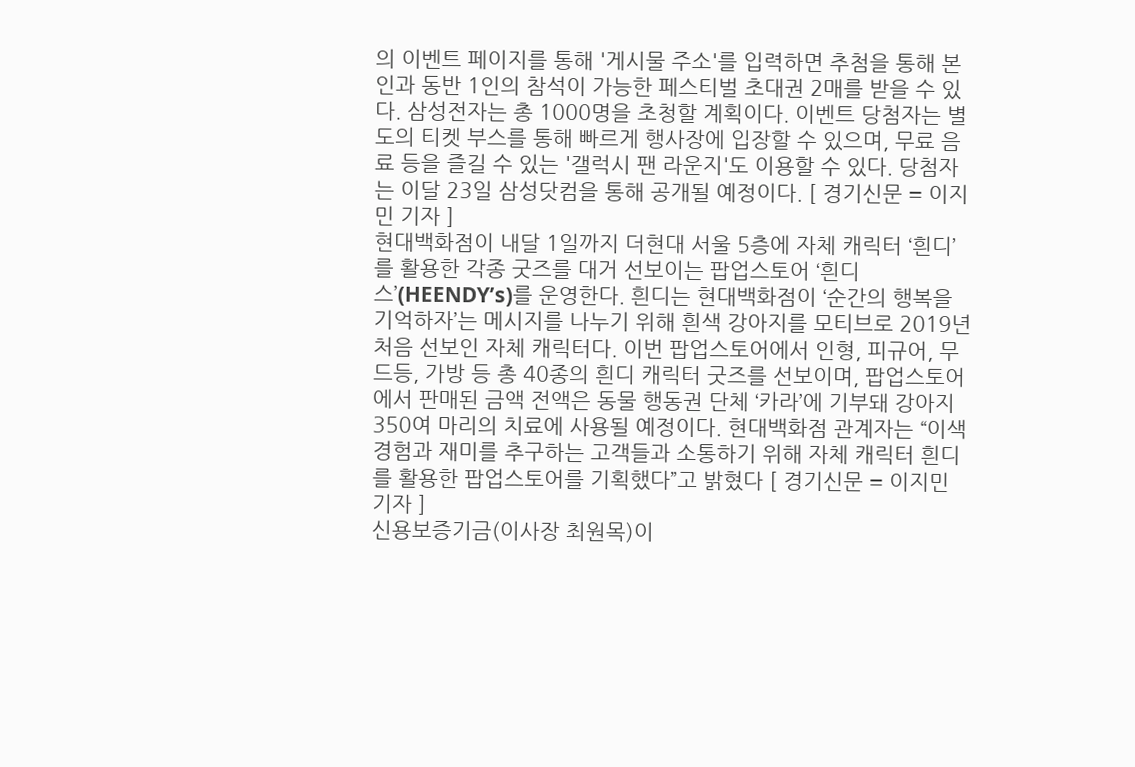의 이벤트 페이지를 통해 '게시물 주소'를 입력하면 추첨을 통해 본인과 동반 1인의 참석이 가능한 페스티벌 초대권 2매를 받을 수 있다. 삼성전자는 총 1000명을 초청할 계획이다. 이벤트 당첨자는 별도의 티켓 부스를 통해 빠르게 행사장에 입장할 수 있으며, 무료 음료 등을 즐길 수 있는 '갤럭시 팬 라운지'도 이용할 수 있다. 당첨자는 이달 23일 삼성닷컴을 통해 공개될 예정이다. [ 경기신문 = 이지민 기자 ]
현대백화점이 내달 1일까지 더현대 서울 5층에 자체 캐릭터 ‘흰디’를 활용한 각종 굿즈를 대거 선보이는 팝업스토어 ‘흰디스’(HEENDY’s)를 운영한다. 흰디는 현대백화점이 ‘순간의 행복을 기억하자’는 메시지를 나누기 위해 흰색 강아지를 모티브로 2019년 처음 선보인 자체 캐릭터다. 이번 팝업스토어에서 인형, 피규어, 무드등, 가방 등 총 40종의 흰디 캐릭터 굿즈를 선보이며, 팝업스토어에서 판매된 금액 전액은 동물 행동권 단체 ‘카라’에 기부돼 강아지 350여 마리의 치료에 사용될 예정이다. 현대백화점 관계자는 “이색 경험과 재미를 추구하는 고객들과 소통하기 위해 자체 캐릭터 흰디를 활용한 팝업스토어를 기획했다”고 밝혔다 [ 경기신문 = 이지민 기자 ]
신용보증기금(이사장 최원목)이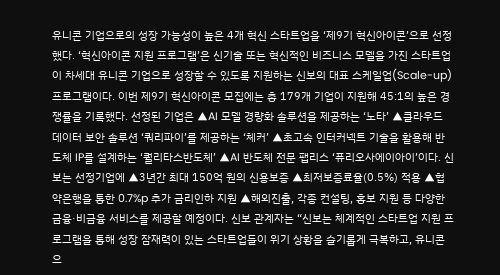유니콘 기업으로의 성장 가능성이 높은 4개 혁신 스타트업을 ‘제9기 혁신아이콘’으로 선정했다. ‘혁신아이콘 지원 프로그램’은 신기술 또는 혁신적인 비즈니스 모델을 가진 스타트업이 차세대 유니콘 기업으로 성장할 수 있도록 지원하는 신보의 대표 스케일업(Scale-up) 프로그램이다. 이번 제9기 혁신아이콘 모집에는 총 179개 기업이 지원해 45:1의 높은 경쟁률을 기록했다. 선정된 기업은 ▲AI 모델 경량화 솔루션을 제공하는 ‘노타’ ▲클라우드 데이터 보안 솔루션 ‘쿼리파이’를 제공하는 ‘체커’ ▲초고속 인터커넥트 기술을 활용해 반도체 IP를 설계하는 ‘퀄리타스반도체’ ▲AI 반도체 전문 팹리스 ‘퓨리오사에이아이’이다. 신보는 선정기업에 ▲3년간 최대 150억 원의 신용보증 ▲최저보증료율(0.5%) 적용 ▲협약은행을 통한 0.7%p 추가 금리인하 지원 ▲해외진출, 각종 컨설팅, 홍보 지원 등 다양한 금융·비금융 서비스를 제공할 예정이다. 신보 관계자는 “신보는 체계적인 스타트업 지원 프로그램을 통해 성장 잠재력이 있는 스타트업들이 위기 상황을 슬기롭게 극복하고, 유니콘으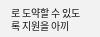로 도약할 수 있도록 지원을 아끼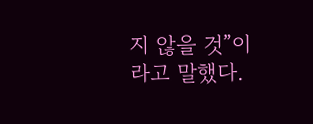지 않을 것”이라고 말했다.